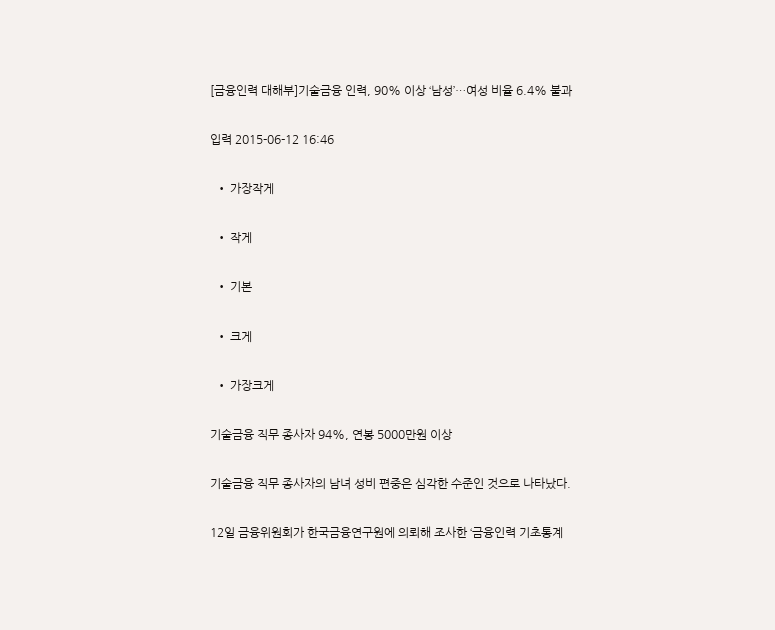[금융인력 대해부]기술금융 인력, 90% 이상 ‘남성’…여성 비율 6.4% 불과

입력 2015-06-12 16:46

  • 가장작게

  • 작게

  • 기본

  • 크게

  • 가장크게

기술금융 직무 종사자 94%, 연봉 5000만원 이상

기술금융 직무 종사자의 남녀 성비 편중은 심각한 수준인 것으로 나타났다.

12일 금융위원회가 한국금융연구원에 의뢰해 조사한 ‘금융인력 기초통계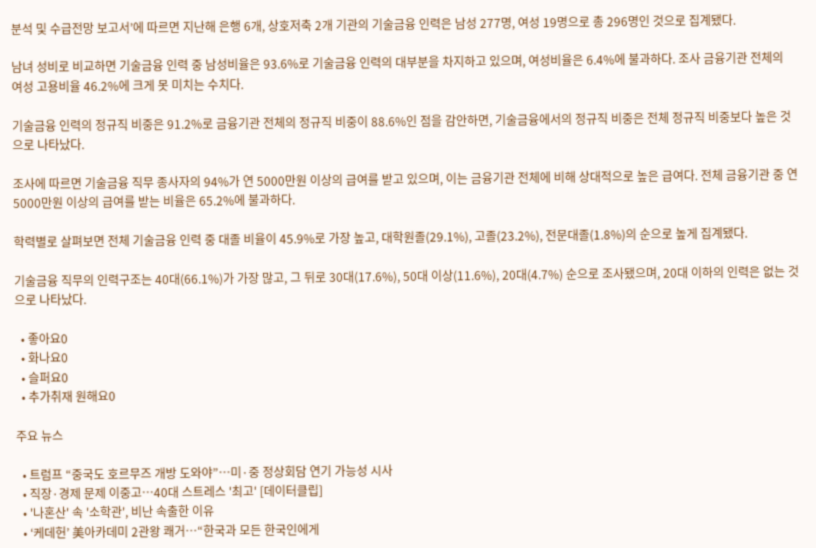분석 및 수급전망 보고서’에 따르면 지난해 은행 6개, 상호저축 2개 기관의 기술금융 인력은 남성 277명, 여성 19명으로 총 296명인 것으로 집계됐다.

남녀 성비로 비교하면 기술금융 인력 중 남성비율은 93.6%로 기술금융 인력의 대부분을 차지하고 있으며, 여성비율은 6.4%에 불과하다. 조사 금융기관 전체의 여성 고용비율 46.2%에 크게 못 미치는 수치다.

기술금융 인력의 정규직 비중은 91.2%로 금융기관 전체의 정규직 비중이 88.6%인 점을 감안하면, 기술금융에서의 정규직 비중은 전체 정규직 비중보다 높은 것으로 나타났다.

조사에 따르면 기술금융 직무 종사자의 94%가 연 5000만원 이상의 급여를 받고 있으며, 이는 금융기관 전체에 비해 상대적으로 높은 급여다. 전체 금융기관 중 연 5000만원 이상의 급여를 받는 비율은 65.2%에 불과하다.

학력별로 살펴보면 전체 기술금융 인력 중 대졸 비율이 45.9%로 가장 높고, 대학원졸(29.1%), 고졸(23.2%), 전문대졸(1.8%)의 순으로 높게 집계됐다.

기술금융 직무의 인력구조는 40대(66.1%)가 가장 많고, 그 뒤로 30대(17.6%), 50대 이상(11.6%), 20대(4.7%) 순으로 조사됐으며, 20대 이하의 인력은 없는 것으로 나타났다.

  • 좋아요0
  • 화나요0
  • 슬퍼요0
  • 추가취재 원해요0

주요 뉴스

  • 트럼프 “중국도 호르무즈 개방 도와야”…미·중 정상회담 연기 가능성 시사
  • 직장·경제 문제 이중고…40대 스트레스 '최고' [데이터클립]
  • '나혼산' 속 '소학관', 비난 속출한 이유
  • ‘케데헌’ 美아카데미 2관왕 쾌거⋯“한국과 모든 한국인에게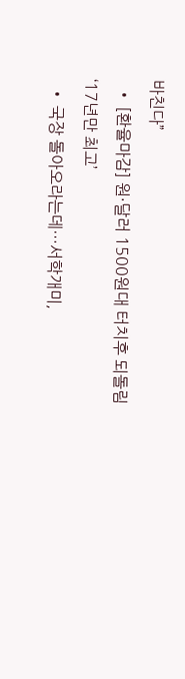바친다”
  • [환율마감] 원·달러 1500원대 터치후 되돌림 ‘17년만 최고’
  • 국장 돌아오라는데…서학개미,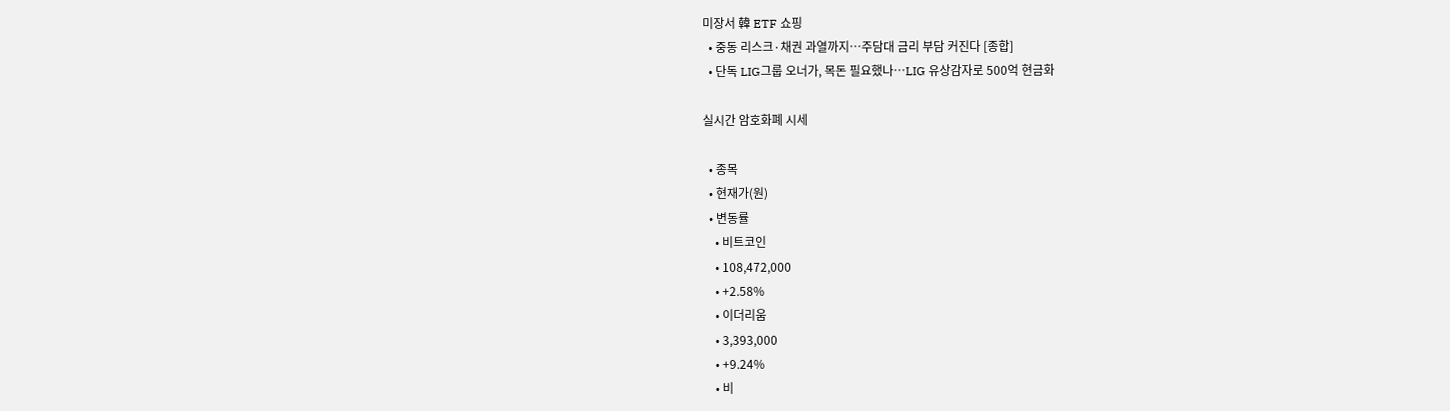미장서 韓 ETF 쇼핑
  • 중동 리스크·채권 과열까지…주담대 금리 부담 커진다 [종합]
  • 단독 LIG그룹 오너가, 목돈 필요했나…LIG 유상감자로 500억 현금화

실시간 암호화폐 시세

  • 종목
  • 현재가(원)
  • 변동률
    • 비트코인
    • 108,472,000
    • +2.58%
    • 이더리움
    • 3,393,000
    • +9.24%
    • 비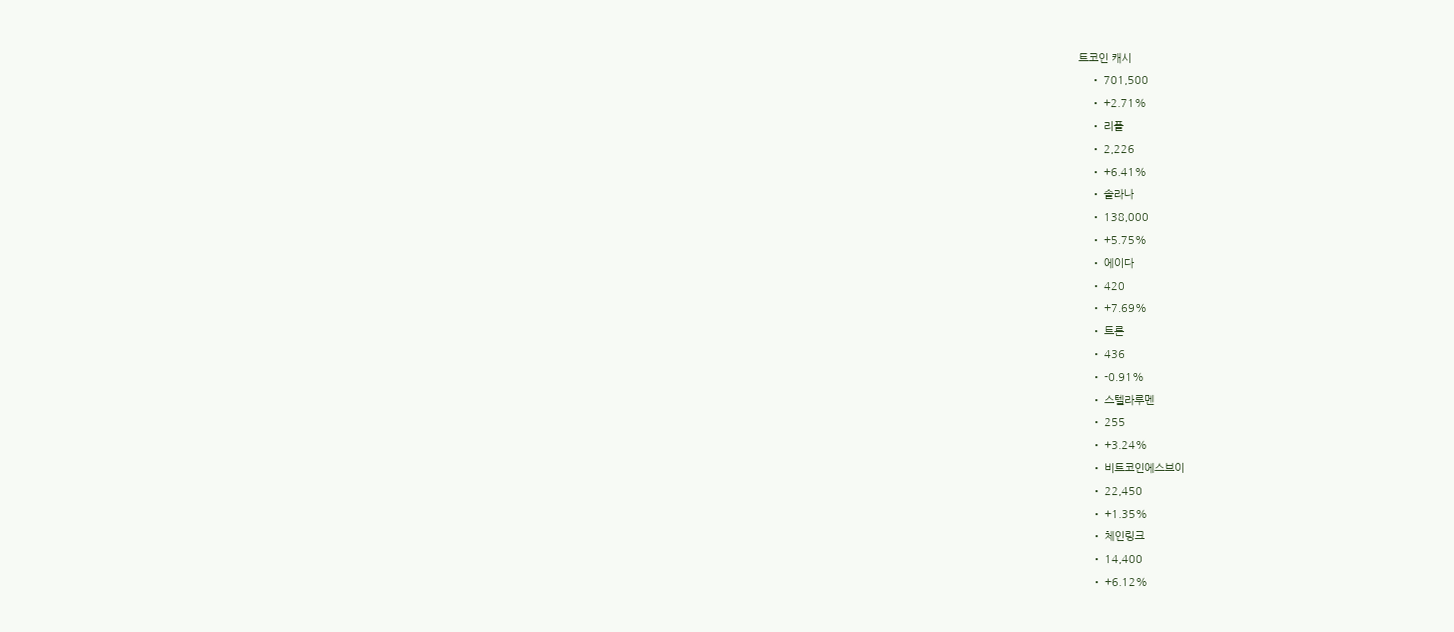트코인 캐시
    • 701,500
    • +2.71%
    • 리플
    • 2,226
    • +6.41%
    • 솔라나
    • 138,000
    • +5.75%
    • 에이다
    • 420
    • +7.69%
    • 트론
    • 436
    • -0.91%
    • 스텔라루멘
    • 255
    • +3.24%
    • 비트코인에스브이
    • 22,450
    • +1.35%
    • 체인링크
    • 14,400
    • +6.12%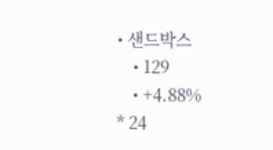• 샌드박스
    • 129
    • +4.88%
* 24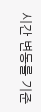시간 변동률 기준